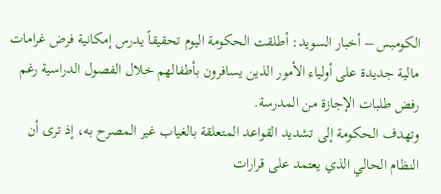الكومبس – أخبار السويد: أطلقت الحكومة اليوم تحقيقاً يدرس إمكانية فرض غرامات مالية جديدة على أولياء الأمور الذين يسافرون بأطفالهم خلال الفصول الدراسية رغم رفض طلبات الإجازة من المدرسة.
وتهدف الحكومة إلى تشديد القواعد المتعلقة بالغياب غير المصرح به، إذ ترى أن النظام الحالي الذي يعتمد على قرارات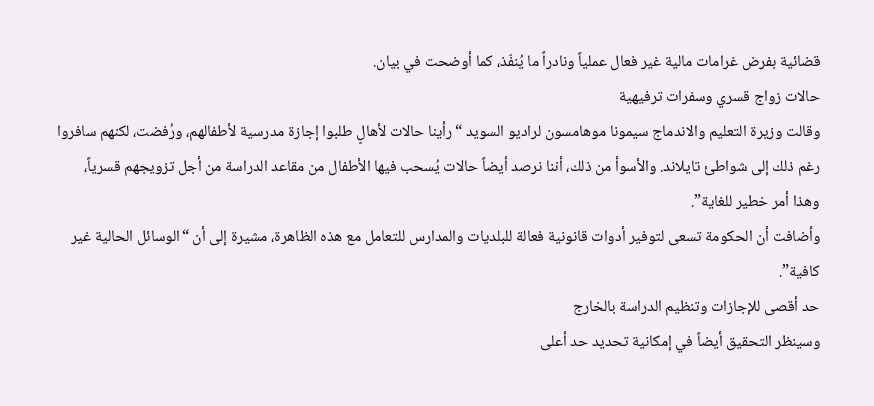قضائية بفرض غرامات مالية غير فعال عملياً ونادراً ما يُنفّذ، كما أوضحت في بيان.
حالات زواج قسري وسفرات ترفيهية
وقالت وزيرة التعليم والاندماج سيمونا موهامسون لراديو السويد “رأينا حالات لأهالٍ طلبوا إجازة مدرسية لأطفالهم، ورُفضت، لكنهم سافروا رغم ذلك إلى شواطئ تايلاند. والأسوأ من ذلك، أننا نرصد أيضاً حالات يُسحب فيها الأطفال من مقاعد الدراسة من أجل تزويجهم قسرياً، وهذا أمر خطير للغاية”.
وأضافت أن الحكومة تسعى لتوفير أدوات قانونية فعالة للبلديات والمدارس للتعامل مع هذه الظاهرة، مشيرة إلى أن “الوسائل الحالية غير كافية”.
حد أقصى للإجازات وتنظيم الدراسة بالخارج
وسينظر التحقيق أيضاً في إمكانية تحديد حد أعلى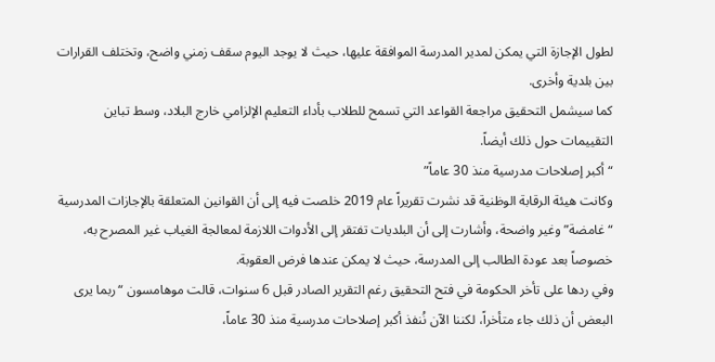لطول الإجازة التي يمكن لمدير المدرسة الموافقة عليها، حيث لا يوجد اليوم سقف زمني واضح، وتختلف القرارات بين بلدية وأخرى.
كما سيشمل التحقيق مراجعة القواعد التي تسمح للطلاب بأداء التعليم الإلزامي خارج البلاد، وسط تباين التقييمات حول ذلك أيضاً.
“أكبر إصلاحات مدرسية منذ 30 عاماً”
وكانت هيئة الرقابة الوظنية قد نشرت تقريراً عام 2019 خلصت فيه إلى أن القوانين المتعلقة بالإجازات المدرسية “غامضة” وغير واضحة، وأشارت إلى أن البلديات تفتقر إلى الأدوات اللازمة لمعالجة الغياب غير المصرح به، خصوصاً بعد عودة الطالب إلى المدرسة، حيث لا يمكن عندها فرض العقوبة.
وفي ردها على تأخر الحكومة في فتح التحقيق رغم التقرير الصادر قبل 6 سنوات، قالت موهامسون “ربما يرى البعض أن ذلك جاء متأخراً، لكننا الآن نُنفذ أكبر إصلاحات مدرسية منذ 30 عاماً،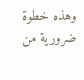وهذه خطوة ضرورية من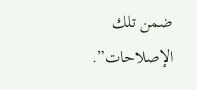ضمن تلك الإصلاحات”.